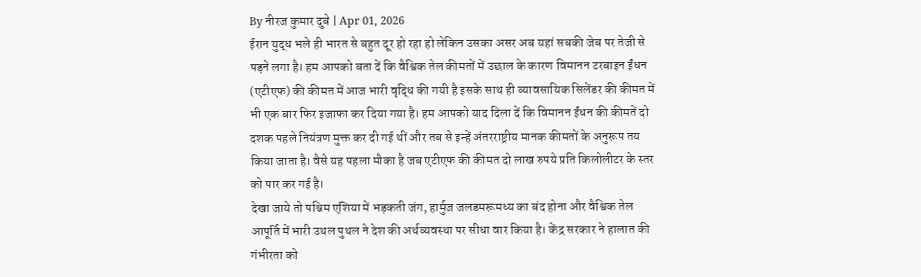By नीरज कुमार दुबे | Apr 01, 2026
ईरान युद्ध भले ही भारत से बहुत दूर हो रहा हो लेकिन उसका असर अब यहां सबकी जेब पर तेजी से पड़ने लगा है। हम आपको बता दें कि वैश्विक तेल कीमतों में उछाल के कारण विमानन टरबाइन ईंधन (एटीएफ) की कीमत में आज भारी वृद्धि की गयी है इसके साथ ही व्यावसायिक सिलेंडर की कीमत में भी एक बार फिर इजाफा कर दिया गया है। हम आपको याद दिला दें कि विमानन ईंधन की कीमतें दो दशक पहले नियंत्रण मुक्त कर दी गई थीं और तब से इन्हें अंतरराष्ट्रीय मानक कीमतों के अनुरूप तय किया जाता है। वैसे यह पहला मौका है जब एटीएफ की कीमत दो लाख रुपये प्रति किलोलीटर के स्तर को पार कर गई है।
देखा जाये तो पश्चिम एशिया में भड़कती जंग, हार्मुज जलडमरूमध्य का बंद होना और वैश्विक तेल आपूर्ति में भारी उथल पुथल ने देश की अर्थव्यवस्था पर सीधा वार किया है। केंद्र सरकार ने हालात की गंभीरता को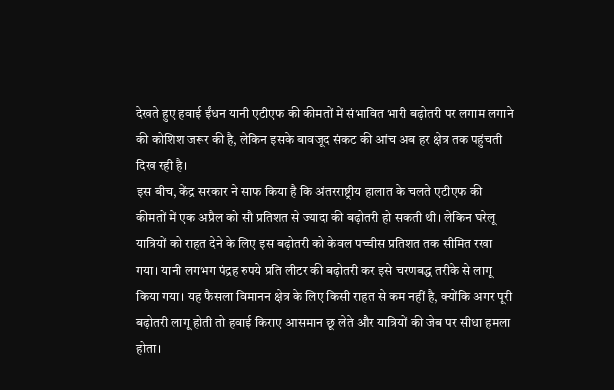देखते हुए हवाई ईंधन यानी एटीएफ की कीमतों में संभावित भारी बढ़ोतरी पर लगाम लगाने की कोशिश जरूर की है, लेकिन इसके बावजूद संकट की आंच अब हर क्षेत्र तक पहुंचती दिख रही है।
इस बीच, केंद्र सरकार ने साफ किया है कि अंतरराष्ट्रीय हालात के चलते एटीएफ की कीमतों में एक अप्रैल को सौ प्रतिशत से ज्यादा की बढ़ोतरी हो सकती थी। लेकिन घरेलू यात्रियों को राहत देने के लिए इस बढ़ोतरी को केवल पच्चीस प्रतिशत तक सीमित रखा गया। यानी लगभग पंद्रह रुपये प्रति लीटर की बढ़ोतरी कर इसे चरणबद्ध तरीके से लागू किया गया। यह फैसला विमानन क्षेत्र के लिए किसी राहत से कम नहीं है, क्योंकि अगर पूरी बढ़ोतरी लागू होती तो हवाई किराए आसमान छू लेते और यात्रियों की जेब पर सीधा हमला होता।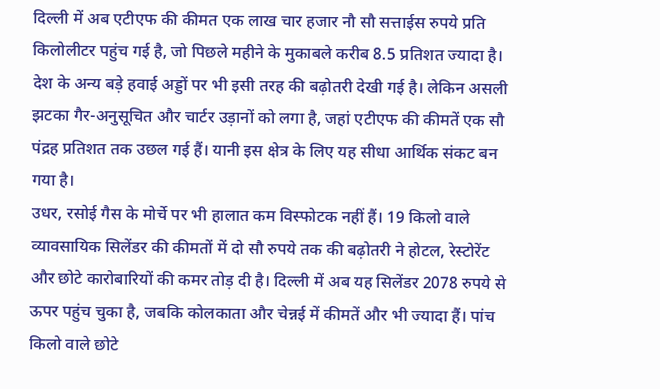दिल्ली में अब एटीएफ की कीमत एक लाख चार हजार नौ सौ सत्ताईस रुपये प्रति किलोलीटर पहुंच गई है, जो पिछले महीने के मुकाबले करीब 8.5 प्रतिशत ज्यादा है। देश के अन्य बड़े हवाई अड्डों पर भी इसी तरह की बढ़ोतरी देखी गई है। लेकिन असली झटका गैर-अनुसूचित और चार्टर उड़ानों को लगा है, जहां एटीएफ की कीमतें एक सौ पंद्रह प्रतिशत तक उछल गई हैं। यानी इस क्षेत्र के लिए यह सीधा आर्थिक संकट बन गया है।
उधर, रसोई गैस के मोर्चे पर भी हालात कम विस्फोटक नहीं हैं। 19 किलो वाले व्यावसायिक सिलेंडर की कीमतों में दो सौ रुपये तक की बढ़ोतरी ने होटल, रेस्टोरेंट और छोटे कारोबारियों की कमर तोड़ दी है। दिल्ली में अब यह सिलेंडर 2078 रुपये से ऊपर पहुंच चुका है, जबकि कोलकाता और चेन्नई में कीमतें और भी ज्यादा हैं। पांच किलो वाले छोटे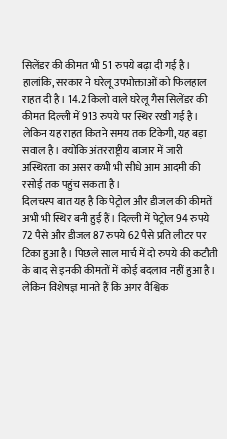सिलेंडर की कीमत भी 51 रुपये बढ़ा दी गई है।
हालांकि, सरकार ने घरेलू उपभोक्ताओं को फिलहाल राहत दी है। 14.2 किलो वाले घरेलू गैस सिलेंडर की कीमत दिल्ली में 913 रुपये पर स्थिर रखी गई है। लेकिन यह राहत कितने समय तक टिकेगी, यह बड़ा सवाल है। क्योंकि अंतरराष्ट्रीय बाजार में जारी अस्थिरता का असर कभी भी सीधे आम आदमी की रसोई तक पहुंच सकता है।
दिलचस्प बात यह है कि पेट्रोल और डीजल की कीमतें अभी भी स्थिर बनी हुई हैं। दिल्ली में पेट्रोल 94 रुपये 72 पैसे और डीजल 87 रुपये 62 पैसे प्रति लीटर पर टिका हुआ है। पिछले साल मार्च में दो रुपये की कटौती के बाद से इनकी कीमतों में कोई बदलाव नहीं हुआ है। लेकिन विशेषज्ञ मानते हैं कि अगर वैश्विक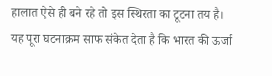हालात ऐसे ही बने रहे तो इस स्थिरता का टूटना तय है। यह पूरा घटनाक्रम साफ संकेत देता है कि भारत की ऊर्जा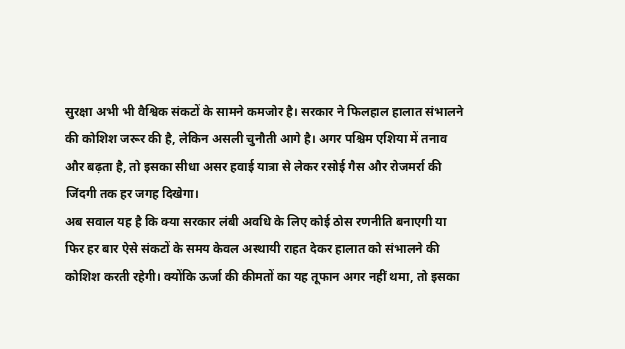सुरक्षा अभी भी वैश्विक संकटों के सामने कमजोर है। सरकार ने फिलहाल हालात संभालने की कोशिश जरूर की है, लेकिन असली चुनौती आगे है। अगर पश्चिम एशिया में तनाव और बढ़ता है, तो इसका सीधा असर हवाई यात्रा से लेकर रसोई गैस और रोजमर्रा की जिंदगी तक हर जगह दिखेगा।
अब सवाल यह है कि क्या सरकार लंबी अवधि के लिए कोई ठोस रणनीति बनाएगी या फिर हर बार ऐसे संकटों के समय केवल अस्थायी राहत देकर हालात को संभालने की कोशिश करती रहेगी। क्योंकि ऊर्जा की कीमतों का यह तूफान अगर नहीं थमा, तो इसका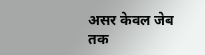असर केवल जेब तक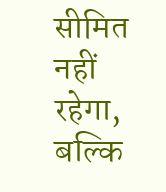सीमित नहीं रहेगा, बल्कि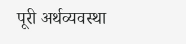पूरी अर्थव्यवस्था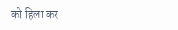को हिला कर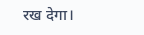रख देगा।